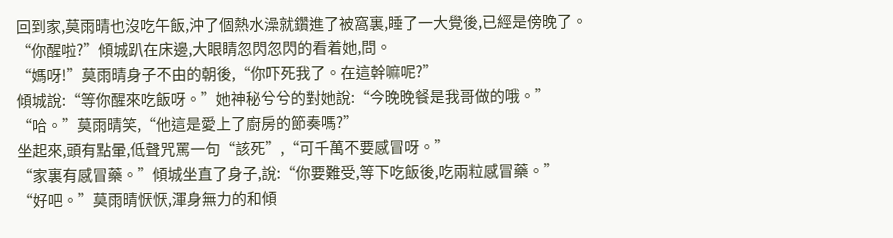回到家,莫雨晴也沒吃午飯,沖了個熱水澡就鑽進了被窩裏,睡了一大覺後,已經是傍晚了。
“你醒啦?”傾城趴在床邊,大眼睛忽閃忽閃的看着她,問。
“媽呀!”莫雨晴身子不由的朝後,“你吓死我了。在這幹嘛呢?”
傾城說:“等你醒來吃飯呀。”她神秘兮兮的對她說:“今晚晚餐是我哥做的哦。”
“哈。”莫雨晴笑,“他這是愛上了廚房的節奏嗎?”
坐起來,頭有點暈,低聲咒罵一句“該死”,“可千萬不要感冒呀。”
“家裏有感冒藥。”傾城坐直了身子,說:“你要難受,等下吃飯後,吃兩粒感冒藥。”
“好吧。”莫雨晴恹恹,渾身無力的和傾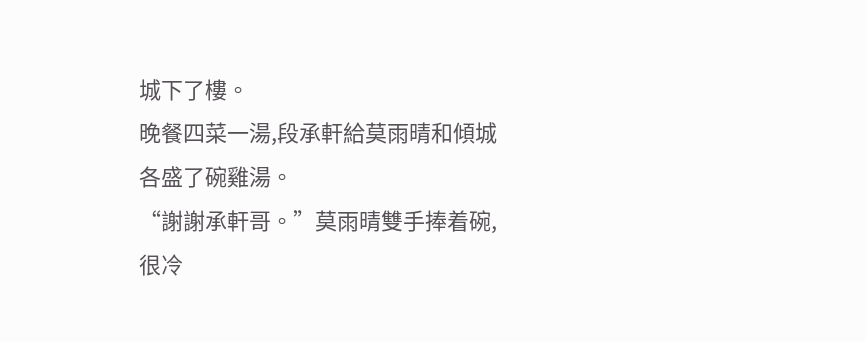城下了樓。
晚餐四菜一湯,段承軒給莫雨晴和傾城各盛了碗雞湯。
“謝謝承軒哥。”莫雨晴雙手捧着碗,很冷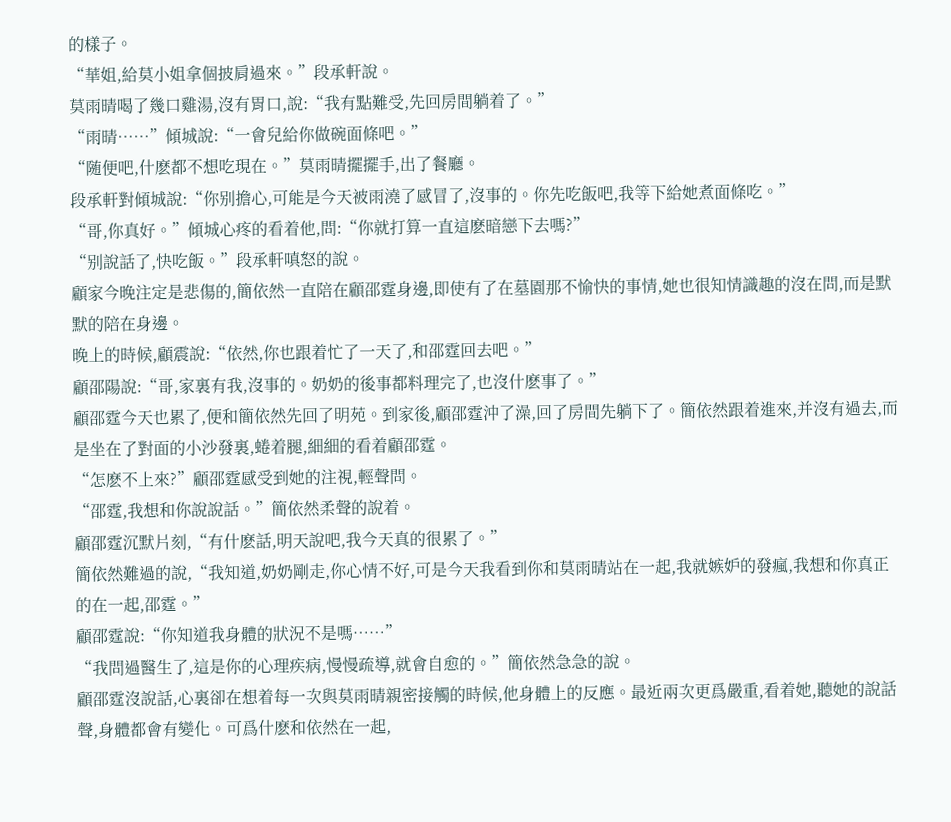的樣子。
“華姐,給莫小姐拿個披肩過來。”段承軒說。
莫雨晴喝了幾口雞湯,沒有胃口,說:“我有點難受,先回房間躺着了。”
“雨晴……”傾城說:“一會兒給你做碗面條吧。”
“随便吧,什麽都不想吃現在。”莫雨晴擺擺手,出了餐廳。
段承軒對傾城說:“你别擔心,可能是今天被雨澆了感冒了,沒事的。你先吃飯吧,我等下給她煮面條吃。”
“哥,你真好。”傾城心疼的看着他,問:“你就打算一直這麽暗戀下去嗎?”
“别說話了,快吃飯。”段承軒嗔怒的說。
顧家今晚注定是悲傷的,簡依然一直陪在顧邵霆身邊,即使有了在墓園那不愉快的事情,她也很知情識趣的沒在問,而是默默的陪在身邊。
晚上的時候,顧震說:“依然,你也跟着忙了一天了,和邵霆回去吧。”
顧邵陽說:“哥,家裏有我,沒事的。奶奶的後事都料理完了,也沒什麽事了。”
顧邵霆今天也累了,便和簡依然先回了明苑。到家後,顧邵霆沖了澡,回了房間先躺下了。簡依然跟着進來,并沒有過去,而是坐在了對面的小沙發裏,蜷着腿,細細的看着顧邵霆。
“怎麽不上來?”顧邵霆感受到她的注視,輕聲問。
“邵霆,我想和你說說話。”簡依然柔聲的說着。
顧邵霆沉默片刻,“有什麽話,明天說吧,我今天真的很累了。”
簡依然難過的說,“我知道,奶奶剛走,你心情不好,可是今天我看到你和莫雨晴站在一起,我就嫉妒的發瘋,我想和你真正的在一起,邵霆。”
顧邵霆說:“你知道我身體的狀況不是嗎……”
“我問過醫生了,這是你的心理疾病,慢慢疏導,就會自愈的。”簡依然急急的說。
顧邵霆沒說話,心裏卻在想着每一次與莫雨晴親密接觸的時候,他身體上的反應。最近兩次更爲嚴重,看着她,聽她的說話聲,身體都會有變化。可爲什麽和依然在一起,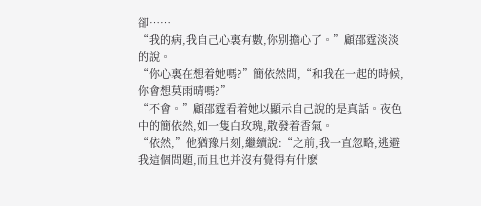卻……
“我的病,我自己心裏有數,你别擔心了。”顧邵霆淡淡的說。
“你心裏在想着她嗎?”簡依然問,“和我在一起的時候,你會想莫雨晴嗎?”
“不會。”顧邵霆看着她以顯示自己說的是真話。夜色中的簡依然,如一隻白玫瑰,散發着香氣。
“依然,”他猶豫片刻,繼續說:“之前,我一直忽略,逃避我這個問題,而且也并沒有覺得有什麽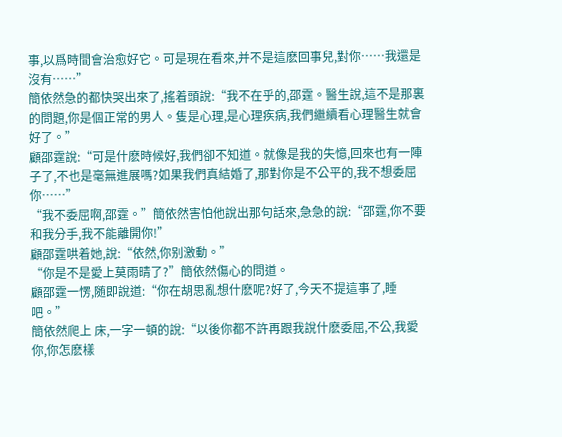事,以爲時間會治愈好它。可是現在看來,并不是這麽回事兒,對你……我還是沒有……”
簡依然急的都快哭出來了,搖着頭說:“我不在乎的,邵霆。醫生說,這不是那裏的問題,你是個正常的男人。隻是心理,是心理疾病,我們繼續看心理醫生就會好了。”
顧邵霆說:“可是什麽時候好,我們卻不知道。就像是我的失憶,回來也有一陣子了,不也是毫無進展嗎?如果我們真結婚了,那對你是不公平的,我不想委屈你……”
“我不委屈啊,邵霆。”簡依然害怕他說出那句話來,急急的說:“邵霆,你不要和我分手,我不能離開你!”
顧邵霆哄着她,說:“依然,你别激動。”
“你是不是愛上莫雨晴了?”簡依然傷心的問道。
顧邵霆一愣,随即說道:“你在胡思亂想什麽呢?好了,今天不提這事了,睡吧。”
簡依然爬上 床,一字一頓的說:“以後你都不許再跟我說什麽委屈,不公,我愛你,你怎麽樣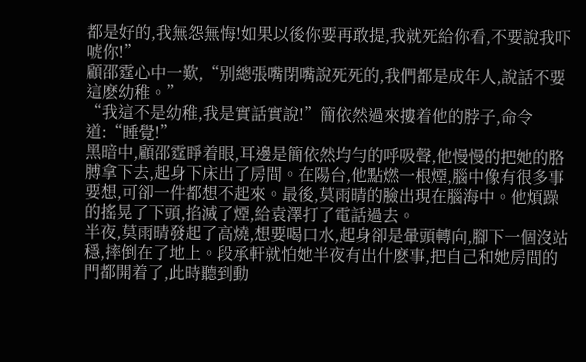都是好的,我無怨無悔!如果以後你要再敢提,我就死給你看,不要說我吓唬你!”
顧邵霆心中一歎,“别總張嘴閉嘴說死死的,我們都是成年人,說話不要這麽幼稚。”
“我這不是幼稚,我是實話實說!”簡依然過來摟着他的脖子,命令道:“睡覺!”
黑暗中,顧邵霆睜着眼,耳邊是簡依然均勻的呼吸聲,他慢慢的把她的胳膊拿下去,起身下床出了房間。在陽台,他點燃一根煙,腦中像有很多事要想,可卻一件都想不起來。最後,莫雨晴的臉出現在腦海中。他煩躁的搖晃了下頭,掐滅了煙,給袁澤打了電話過去。
半夜,莫雨晴發起了高燒,想要喝口水,起身卻是暈頭轉向,腳下一個沒站穩,摔倒在了地上。段承軒就怕她半夜有出什麽事,把自己和她房間的門都開着了,此時聽到動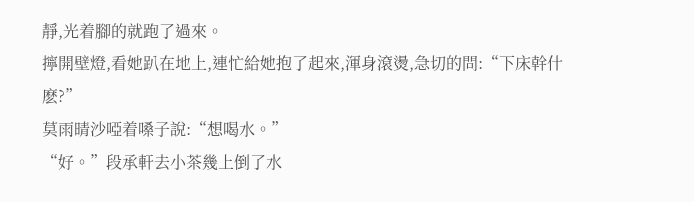靜,光着腳的就跑了過來。
擰開壁燈,看她趴在地上,連忙給她抱了起來,渾身滾燙,急切的問:“下床幹什麽?”
莫雨晴沙啞着嗓子說:“想喝水。”
“好。”段承軒去小茶幾上倒了水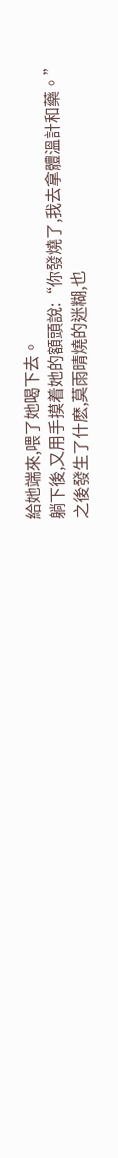給她端來,喂了她喝下去。
躺下後,又用手摸着她的額頭說:“你發燒了,我去拿體溫計和藥。”
之後發生了什麽,莫雨晴燒的迷糊,也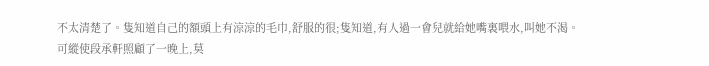不太清楚了。隻知道自己的額頭上有涼涼的毛巾,舒服的很;隻知道,有人過一會兒就給她嘴裏喂水,叫她不渴。
可縱使段承軒照顧了一晚上,莫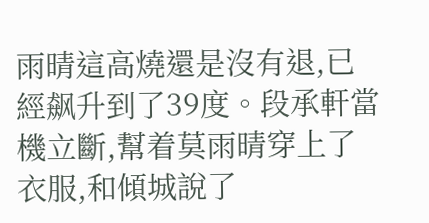雨晴這高燒還是沒有退,已經飙升到了39度。段承軒當機立斷,幫着莫雨晴穿上了衣服,和傾城說了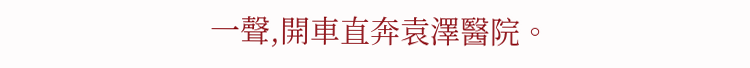一聲,開車直奔袁澤醫院。